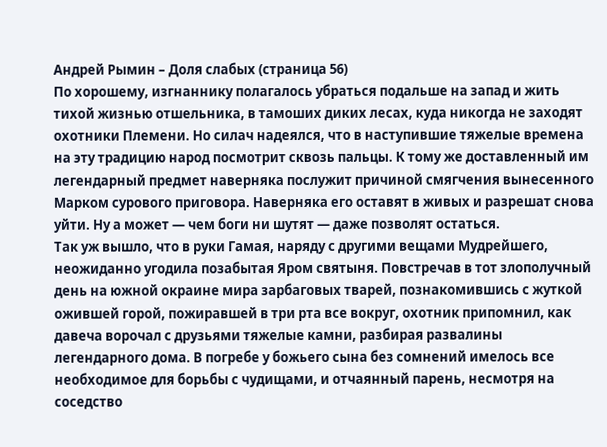Андрей Рымин – Доля слабых (страница 56)
По хорошему, изгнаннику полагалось убраться подальше на запад и жить тихой жизнью отшельника, в тамоших диких лесах, куда никогда не заходят охотники Племени. Но силач надеялся, что в наступившие тяжелые времена на эту традицию народ посмотрит сквозь пальцы. К тому же доставленный им легендарный предмет наверняка послужит причиной смягчения вынесенного Марком сурового приговора. Наверняка его оставят в живых и разрешат снова уйти. Ну а может — чем боги ни шутят — даже позволят остаться.
Так уж вышло, что в руки Гамая, наряду с другими вещами Мудрейшего, неожиданно угодила позабытая Яром святыня. Повстречав в тот злополучный день на южной окраине мира зарбаговых тварей, познакомившись с жуткой ожившей горой, пожиравшей в три рта все вокруг, охотник припомнил, как давеча ворочал с друзьями тяжелые камни, разбирая развалины легендарного дома. В погребе у божьего сына без сомнений имелось все необходимое для борьбы с чудищами, и отчаянный парень, несмотря на соседство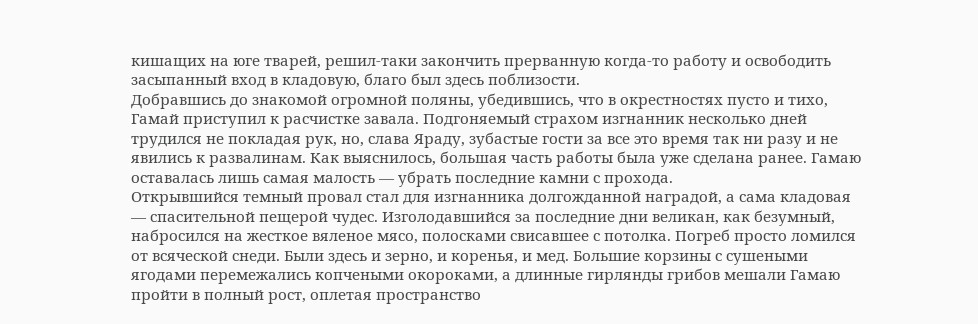кишащих на юге тварей, решил-таки закончить прерванную когда-то работу и освободить засыпанный вход в кладовую, благо был здесь поблизости.
Добравшись до знакомой огромной поляны, убедившись, что в окрестностях пусто и тихо, Гамай приступил к расчистке завала. Подгоняемый страхом изгнанник несколько дней трудился не покладая рук, но, слава Яраду, зубастые гости за все это время так ни разу и не явились к развалинам. Как выяснилось, большая часть работы была уже сделана ранее. Гамаю оставалась лишь самая малость — убрать последние камни с прохода.
Открывшийся темный провал стал для изгнанника долгожданной наградой, а сама кладовая — спасительной пещерой чудес. Изголодавшийся за последние дни великан, как безумный, набросился на жесткое вяленое мясо, полосками свисавшее с потолка. Погреб просто ломился от всяческой снеди. Были здесь и зерно, и коренья, и мед. Большие корзины с сушеными ягодами перемежались копчеными окороками, а длинные гирлянды грибов мешали Гамаю пройти в полный рост, оплетая пространство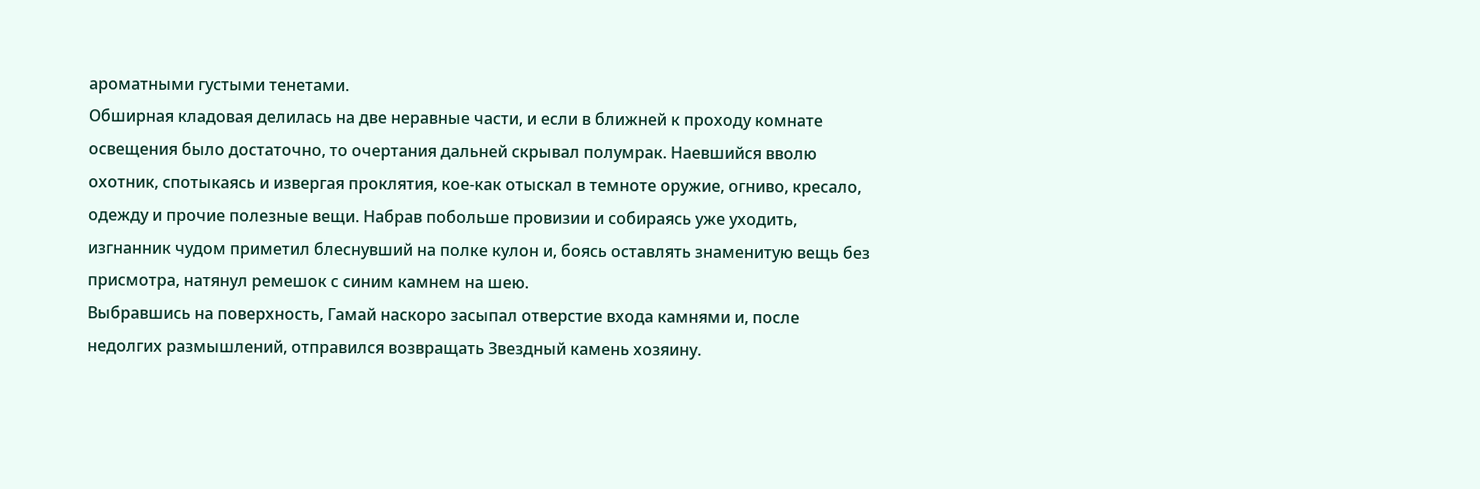ароматными густыми тенетами.
Обширная кладовая делилась на две неравные части, и если в ближней к проходу комнате освещения было достаточно, то очертания дальней скрывал полумрак. Наевшийся вволю охотник, спотыкаясь и извергая проклятия, кое-как отыскал в темноте оружие, огниво, кресало, одежду и прочие полезные вещи. Набрав побольше провизии и собираясь уже уходить, изгнанник чудом приметил блеснувший на полке кулон и, боясь оставлять знаменитую вещь без присмотра, натянул ремешок с синим камнем на шею.
Выбравшись на поверхность, Гамай наскоро засыпал отверстие входа камнями и, после недолгих размышлений, отправился возвращать Звездный камень хозяину.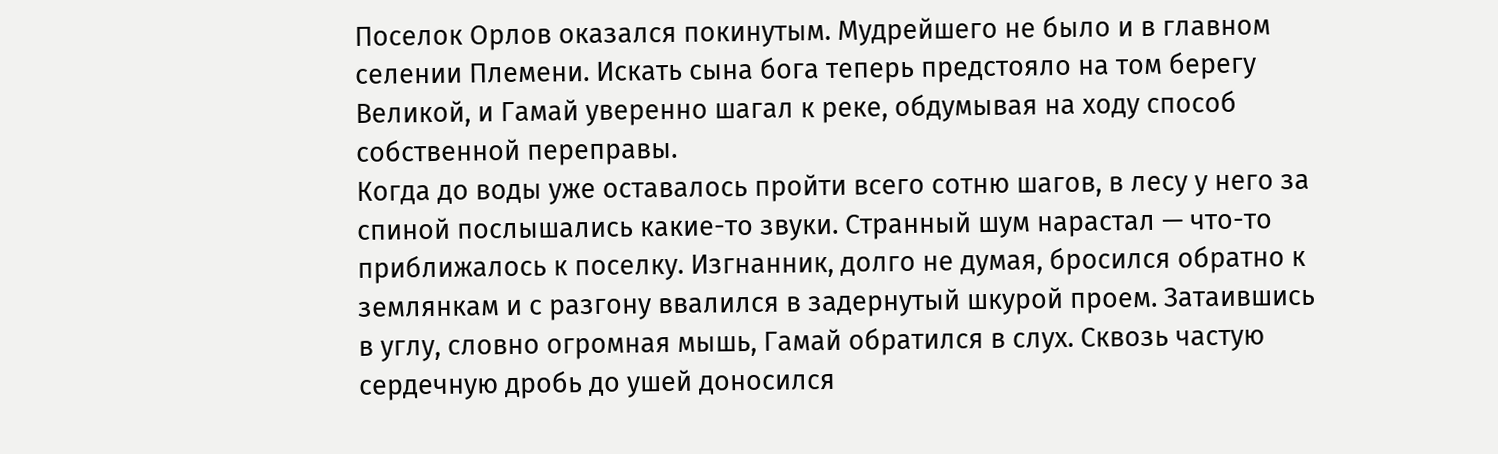Поселок Орлов оказался покинутым. Мудрейшего не было и в главном селении Племени. Искать сына бога теперь предстояло на том берегу Великой, и Гамай уверенно шагал к реке, обдумывая на ходу способ собственной переправы.
Когда до воды уже оставалось пройти всего сотню шагов, в лесу у него за спиной послышались какие-то звуки. Странный шум нарастал — что-то приближалось к поселку. Изгнанник, долго не думая, бросился обратно к землянкам и с разгону ввалился в задернутый шкурой проем. Затаившись в углу, словно огромная мышь, Гамай обратился в слух. Сквозь частую сердечную дробь до ушей доносился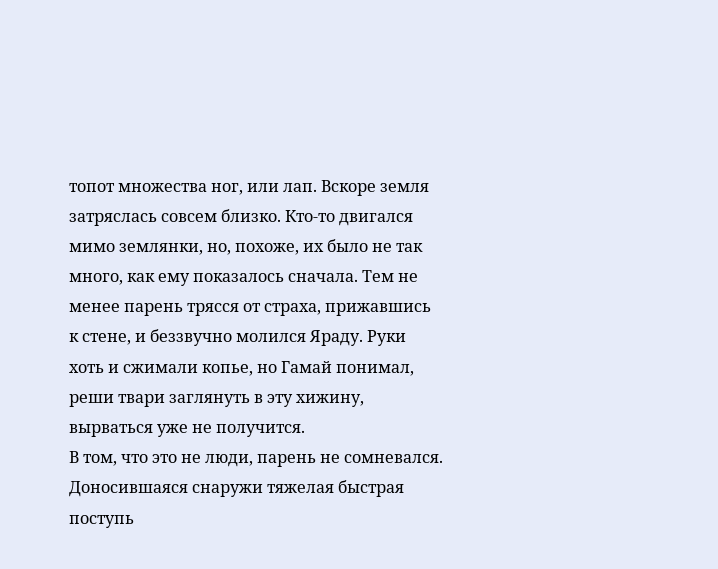топот множества ног, или лап. Вскоре земля затряслась совсем близко. Кто-то двигался мимо землянки, но, похоже, их было не так много, как ему показалось сначала. Тем не менее парень трясся от страха, прижавшись к стене, и беззвучно молился Яраду. Руки хоть и сжимали копье, но Гамай понимал, реши твари заглянуть в эту хижину, вырваться уже не получится.
В том, что это не люди, парень не сомневался. Доносившаяся снаружи тяжелая быстрая поступь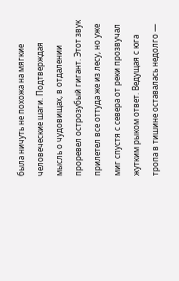была ничуть не похожа на мягкие человеческие шаги. Подтверждая мысль о чудовищах, в отдалении проревел острозубый гигант. Этот звук прилетел все оттуда же из лесу, но уже миг спустя с севера от реки прозвучал жутким рыком ответ. Ведущая с юга тропа в тишине оставалась недолго —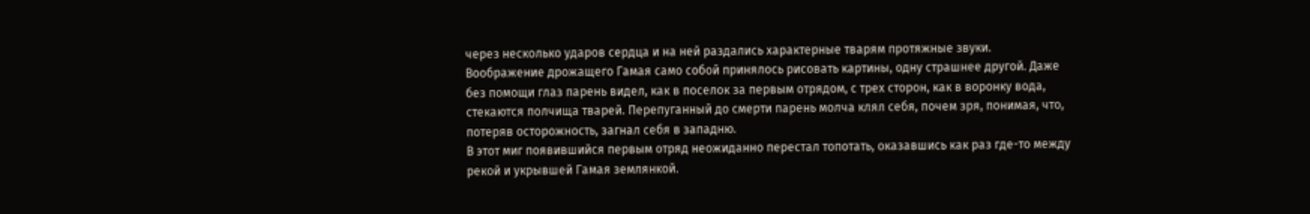через несколько ударов сердца и на ней раздались характерные тварям протяжные звуки.
Воображение дрожащего Гамая само собой принялось рисовать картины, одну страшнее другой. Даже без помощи глаз парень видел, как в поселок за первым отрядом, с трех сторон, как в воронку вода, стекаются полчища тварей. Перепуганный до смерти парень молча клял себя, почем зря, понимая, что, потеряв осторожность, загнал себя в западню.
В этот миг появившийся первым отряд неожиданно перестал топотать, оказавшись как раз где-то между рекой и укрывшей Гамая землянкой.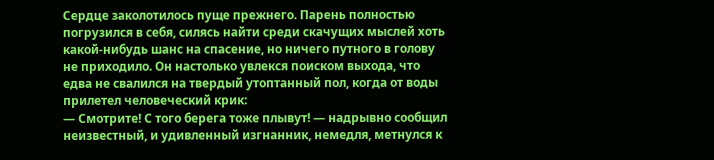Сердце заколотилось пуще прежнего. Парень полностью погрузился в себя, силясь найти среди скачущих мыслей хоть какой-нибудь шанс на спасение, но ничего путного в голову не приходило. Он настолько увлекся поиском выхода, что едва не свалился на твердый утоптанный пол, когда от воды прилетел человеческий крик:
— Смотрите! С того берега тоже плывут! — надрывно сообщил неизвестный, и удивленный изгнанник, немедля, метнулся к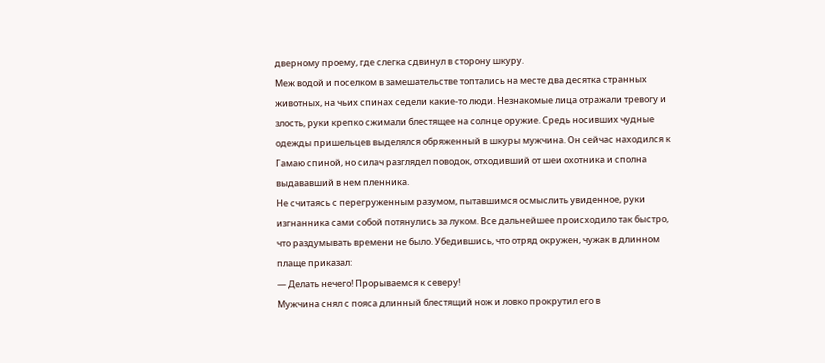дверному проему, где слегка сдвинул в сторону шкуру.
Меж водой и поселком в замешательстве топтались на месте два десятка странных животных, на чьих спинах седели какие-то люди. Незнакомые лица отражали тревогу и злость, руки крепко сжимали блестящее на солнце оружие. Средь носивших чудные одежды пришельцев выделялся обряженный в шкуры мужчина. Он сейчас находился к Гамаю спиной, но силач разглядел поводок, отходивший от шеи охотника и сполна выдававший в нем пленника.
Не считаясь с перегруженным разумом, пытавшимся осмыслить увиденное, руки изгнанника сами собой потянулись за луком. Все дальнейшее происходило так быстро, что раздумывать времени не было. Убедившись, что отряд окружен, чужак в длинном плаще приказал:
— Делать нечего! Прорываемся к северу!
Мужчина снял с пояса длинный блестящий нож и ловко прокрутил его в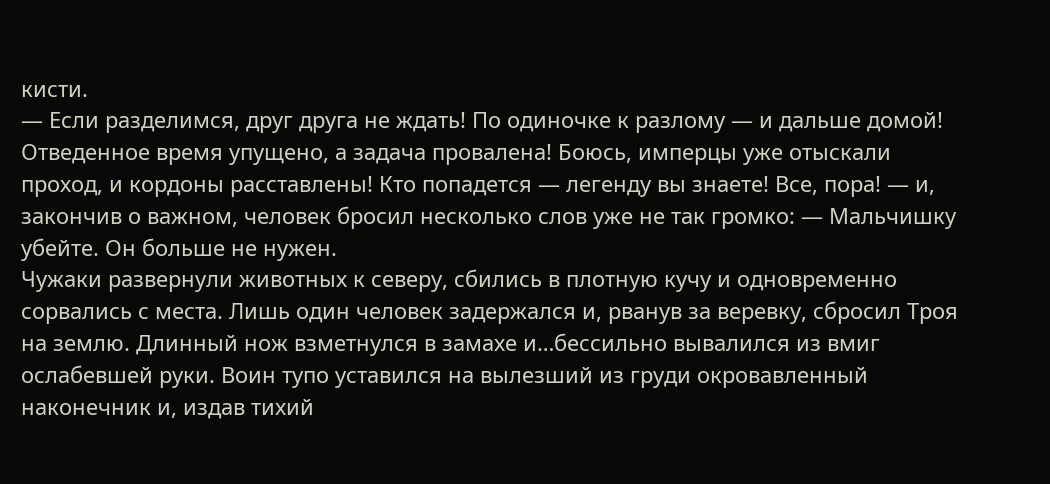кисти.
— Если разделимся, друг друга не ждать! По одиночке к разлому — и дальше домой! Отведенное время упущено, а задача провалена! Боюсь, имперцы уже отыскали проход, и кордоны расставлены! Кто попадется — легенду вы знаете! Все, пора! — и, закончив о важном, человек бросил несколько слов уже не так громко: — Мальчишку убейте. Он больше не нужен.
Чужаки развернули животных к северу, сбились в плотную кучу и одновременно сорвались с места. Лишь один человек задержался и, рванув за веревку, сбросил Троя на землю. Длинный нож взметнулся в замахе и…бессильно вывалился из вмиг ослабевшей руки. Воин тупо уставился на вылезший из груди окровавленный наконечник и, издав тихий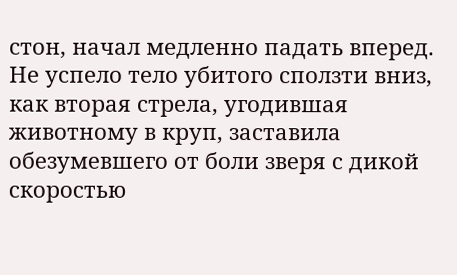стон, начал медленно падать вперед. Не успело тело убитого сползти вниз, как вторая стрела, угодившая животному в круп, заставила обезумевшего от боли зверя с дикой скоростью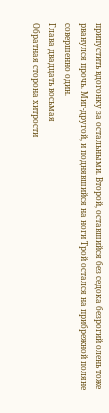припустить вдогонку за остальными. Второй, оставшийся без седока безрогий олень тоже рванулся прочь. Миг-другой, и поднявшийся на ноги Трой остался на прибрежной поляне совершенно один.
Глава двадцать восьмая
Обратная сторона хитрости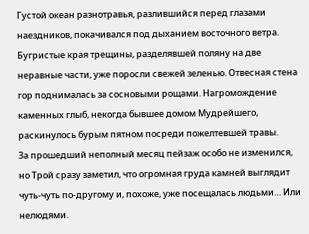Густой океан разнотравья, разлившийся перед глазами наездников, покачивался под дыханием восточного ветра. Бугристые края трещины, разделявшей поляну на две неравные части, уже поросли свежей зеленью. Отвесная стена гор поднималась за сосновыми рощами. Нагромождение каменных глыб, некогда бывшее домом Мудрейшего, раскинулось бурым пятном посреди пожелтевшей травы.
За прошедший неполный месяц пейзаж особо не изменился, но Трой сразу заметил, что огромная груда камней выглядит чуть-чуть по-другому и, похоже, уже посещалась людьми… Или нелюдями.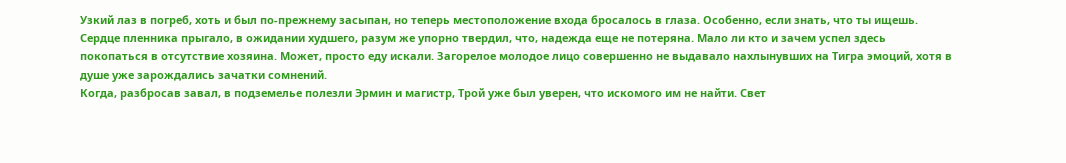Узкий лаз в погреб, хоть и был по-прежнему засыпан, но теперь местоположение входа бросалось в глаза. Особенно, если знать, что ты ищешь. Сердце пленника прыгало, в ожидании худшего, разум же упорно твердил, что, надежда еще не потеряна. Мало ли кто и зачем успел здесь покопаться в отсутствие хозяина. Может, просто еду искали. Загорелое молодое лицо совершенно не выдавало нахлынувших на Тигра эмоций, хотя в душе уже зарождались зачатки сомнений.
Когда, разбросав завал, в подземелье полезли Эрмин и магистр, Трой уже был уверен, что искомого им не найти. Свет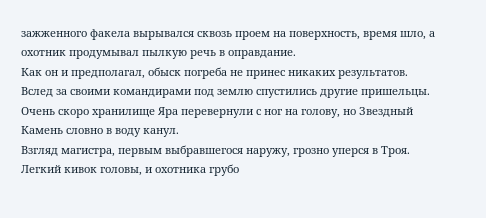зажженного факела вырывался сквозь проем на поверхность, время шло, а охотник продумывал пылкую речь в оправдание.
Как он и предполагал, обыск погреба не принес никаких результатов. Вслед за своими командирами под землю спустились другие пришельцы. Очень скоро хранилище Яра перевернули с ног на голову, но Звездный Камень словно в воду канул.
Взгляд магистра, первым выбравшегося наружу, грозно уперся в Троя. Легкий кивок головы, и охотника грубо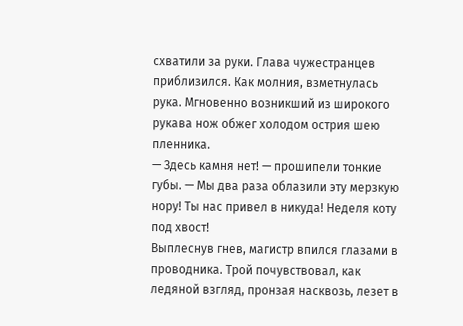схватили за руки. Глава чужестранцев приблизился. Как молния, взметнулась рука. Мгновенно возникший из широкого рукава нож обжег холодом острия шею пленника.
— Здесь камня нет! — прошипели тонкие губы. — Мы два раза облазили эту мерзкую нору! Ты нас привел в никуда! Неделя коту под хвост!
Выплеснув гнев, магистр впился глазами в проводника. Трой почувствовал, как ледяной взгляд, пронзая насквозь, лезет в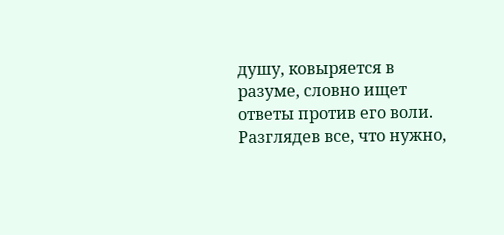душу, ковыряется в разуме, словно ищет ответы против его воли. Разглядев все, что нужно,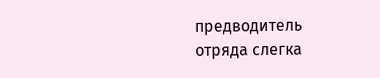предводитель отряда слегка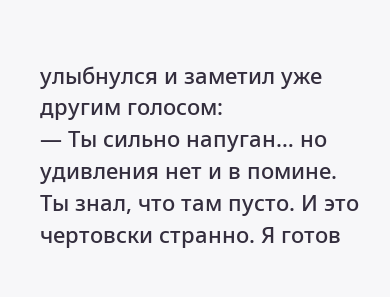улыбнулся и заметил уже другим голосом:
— Ты сильно напуган… но удивления нет и в помине. Ты знал, что там пусто. И это чертовски странно. Я готов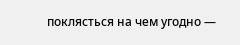поклясться на чем угодно —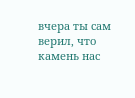вчера ты сам верил, что камень нас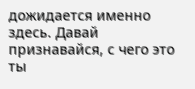дожидается именно здесь. Давай признавайся, с чего это ты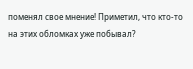поменял свое мнение! Приметил, что кто-то на этих обломках уже побывал?